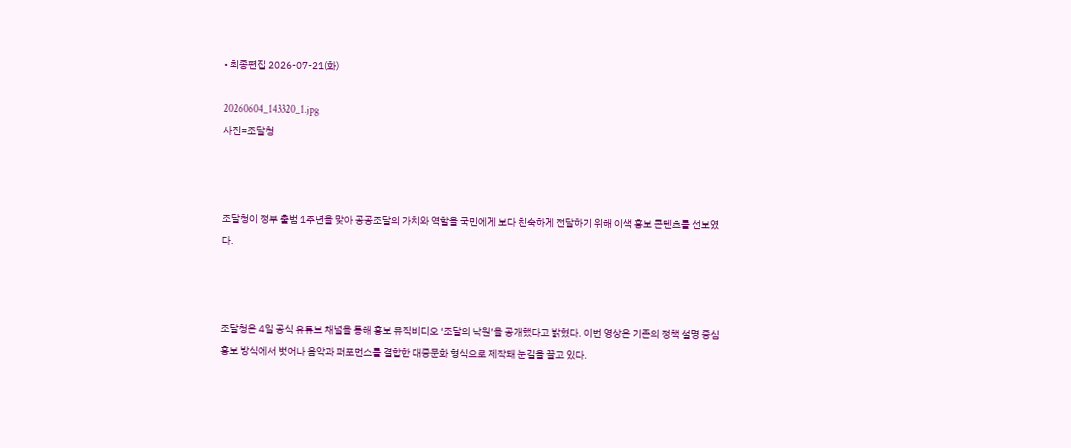• 최종편집 2026-07-21(화)

20260604_143320_1.jpg
사진=조달청



조달청이 정부 출범 1주년을 맞아 공공조달의 가치와 역할을 국민에게 보다 친숙하게 전달하기 위해 이색 홍보 콘텐츠를 선보였다.



조달청은 4일 공식 유튜브 채널을 통해 홍보 뮤직비디오 ‘조달의 낙원’을 공개했다고 밝혔다. 이번 영상은 기존의 정책 설명 중심 홍보 방식에서 벗어나 음악과 퍼포먼스를 결합한 대중문화 형식으로 제작돼 눈길을 끌고 있다.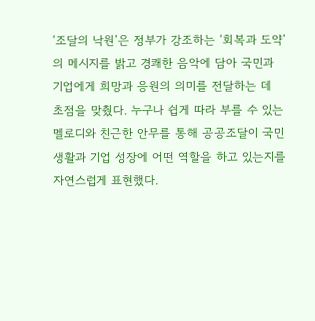‘조달의 낙원’은 정부가 강조하는 ‘회복과 도약’의 메시지를 밝고 경쾌한 음악에 담아 국민과 기업에게 희망과 응원의 의미를 전달하는 데 초점을 맞췄다. 누구나 쉽게 따라 부를 수 있는 멜로디와 친근한 안무를 통해 공공조달이 국민 생활과 기업 성장에 어떤 역할을 하고 있는지를 자연스럽게 표현했다.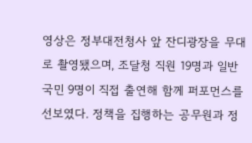영상은 정부대전청사 앞 잔디광장을 무대로 촬영됐으며, 조달청 직원 19명과 일반 국민 9명이 직접 출연해 함께 퍼포먼스를 선보였다. 정책을 집행하는 공무원과 정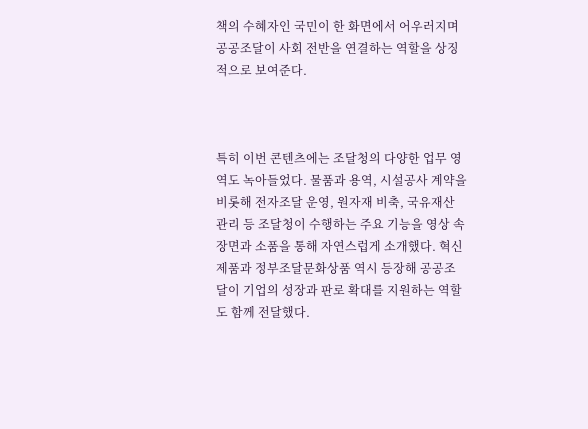책의 수혜자인 국민이 한 화면에서 어우러지며 공공조달이 사회 전반을 연결하는 역할을 상징적으로 보여준다.



특히 이번 콘텐츠에는 조달청의 다양한 업무 영역도 녹아들었다. 물품과 용역, 시설공사 계약을 비롯해 전자조달 운영, 원자재 비축, 국유재산 관리 등 조달청이 수행하는 주요 기능을 영상 속 장면과 소품을 통해 자연스럽게 소개했다. 혁신제품과 정부조달문화상품 역시 등장해 공공조달이 기업의 성장과 판로 확대를 지원하는 역할도 함께 전달했다.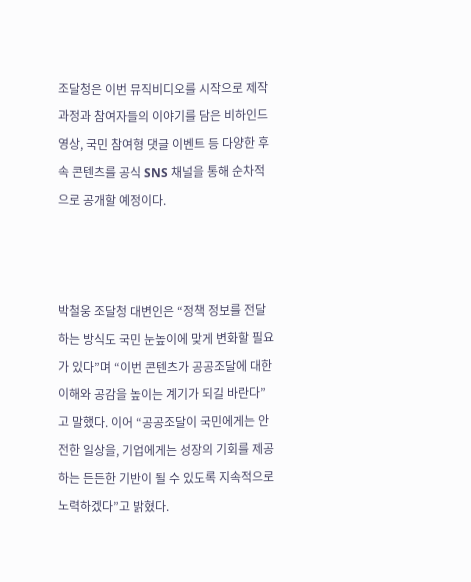조달청은 이번 뮤직비디오를 시작으로 제작 과정과 참여자들의 이야기를 담은 비하인드 영상, 국민 참여형 댓글 이벤트 등 다양한 후속 콘텐츠를 공식 SNS 채널을 통해 순차적으로 공개할 예정이다.



박철웅 조달청 대변인은 “정책 정보를 전달하는 방식도 국민 눈높이에 맞게 변화할 필요가 있다”며 “이번 콘텐츠가 공공조달에 대한 이해와 공감을 높이는 계기가 되길 바란다”고 말했다. 이어 “공공조달이 국민에게는 안전한 일상을, 기업에게는 성장의 기회를 제공하는 든든한 기반이 될 수 있도록 지속적으로 노력하겠다”고 밝혔다.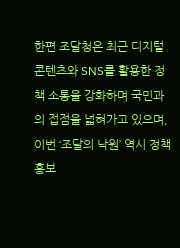한편 조달청은 최근 디지털 콘텐츠와 SNS를 활용한 정책 소통을 강화하며 국민과의 접점을 넓혀가고 있으며, 이번 ‘조달의 낙원’ 역시 정책 홍보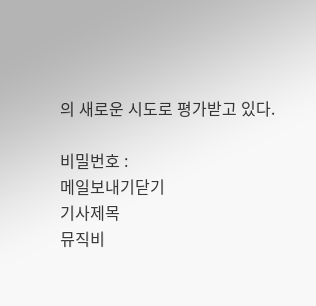의 새로운 시도로 평가받고 있다.

비밀번호 :
메일보내기닫기
기사제목
뮤직비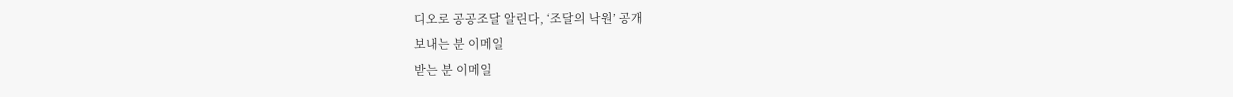디오로 공공조달 알린다, ‘조달의 낙원’ 공개
보내는 분 이메일
받는 분 이메일